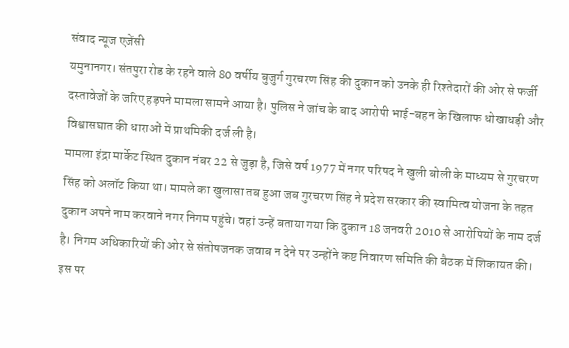संवाद न्यूज एजेंसी
यमुनानगर। संतपुरा रोड के रहने वाले 80 वर्षीय बुजुर्ग गुरचरण सिंह की दुकान को उनके ही रिश्तेदारों की ओर से फर्जी दस्तावेजों के जरिए हड़पने मामला सामने आया है। पुलिस ने जांच के बाद आरोपी भाई-बहन के खिलाफ धोखाधड़ी और विश्वासघात की धाराओं में प्राथमिकी दर्ज ली है।
मामला इंद्रा मार्केट स्थित दुकान नंबर 22 से जुड़ा है, जिसे वर्ष 1977 में नगर परिषद ने खुली बोली के माध्यम से गुरचरण सिंह को अलॉट किया था। मामले का खुलासा तब हुआ जब गुरचरण सिंह ने प्रदेश सरकार की स्वामित्व योजना के तहत दुकान अपने नाम करवाने नगर निगम पहुंचे। वहां उन्हें बताया गया कि दुकान 18 जनवरी 2010 से आरोपियों के नाम दर्ज है। निगम अधिकारियों की ओर से संतोषजनक जवाब न देने पर उन्होंने कष्ट निवारण समिति की बैठक में शिकायत की। इस पर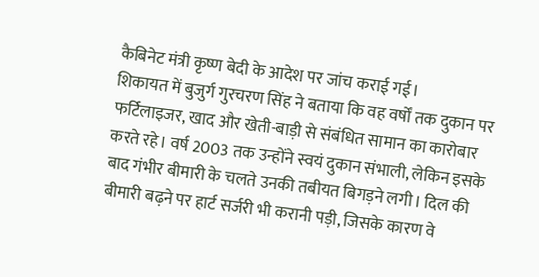कैबिनेट मंत्री कृष्ण बेदी के आदेश पर जांच कराई गई।
शिकायत में बुजुर्ग गुरचरण सिंह ने बताया कि वह वर्षों तक दुकान पर फर्टिलाइजर, खाद और खेती-बाड़ी से संबंधित सामान का कारोबार करते रहे। वर्ष 2003 तक उन्होंने स्वयं दुकान संभाली, लेकिन इसके बाद गंभीर बीमारी के चलते उनकी तबीयत बिगड़ने लगी। दिल की बीमारी बढ़ने पर हार्ट सर्जरी भी करानी पड़ी, जिसके कारण वे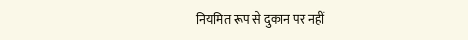नियमित रूप से दुकान पर नहीं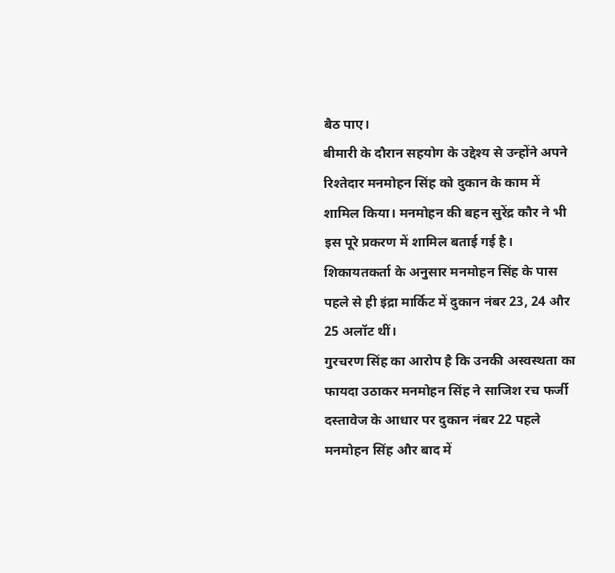बैठ पाए।
बीमारी के दौरान सहयोग के उद्देश्य से उन्होंने अपने रिश्तेदार मनमोहन सिंह को दुकान के काम में शामिल किया। मनमोहन की बहन सुरेंद्र कौर ने भी इस पूरे प्रकरण में शामिल बताई गई है। शिकायतकर्ता के अनुसार मनमोहन सिंह के पास पहले से ही इंद्रा मार्किट में दुकान नंबर 23, 24 और 25 अलॉट थीं।
गुरचरण सिंह का आरोप है कि उनकी अस्वस्थता का फायदा उठाकर मनमोहन सिंह ने साजिश रच फर्जी दस्तावेज के आधार पर दुकान नंबर 22 पहले मनमोहन सिंह और बाद में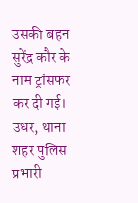उसकी बहन सुरेंद्र कौर के नाम ट्रांसफर कर दी गई। उधर, थाना शहर पुलिस प्रभारी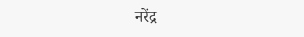नरेंद्र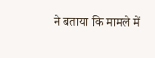ने बताया कि मामले में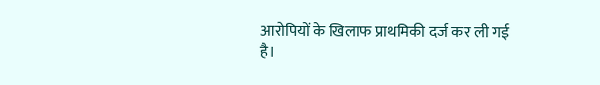आरोपियों के खिलाफ प्राथमिकी दर्ज कर ली गई है।